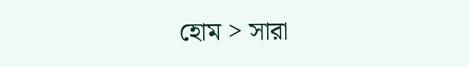হোম > সারা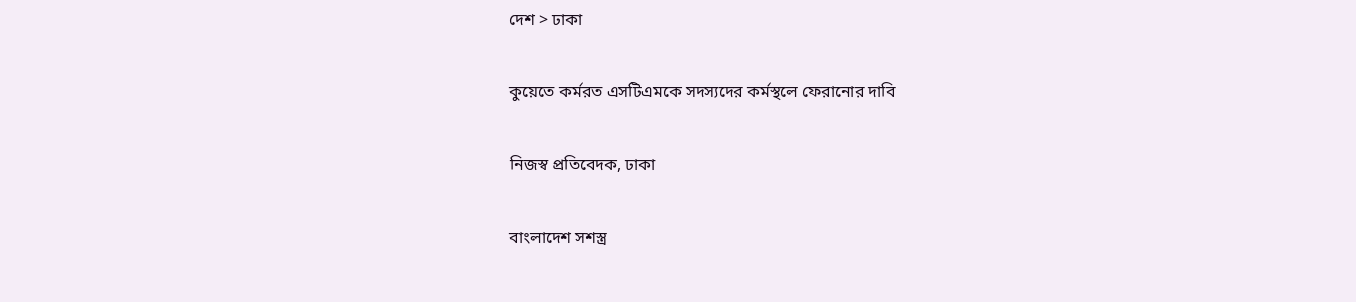দেশ > ঢাকা

কুয়েতে কর্মরত এসটিএমকে সদস্যদের কর্মস্থলে ফেরানোর দাবি

নিজস্ব প্রতিবেদক, ঢাকা

বাংলাদেশ সশস্ত্র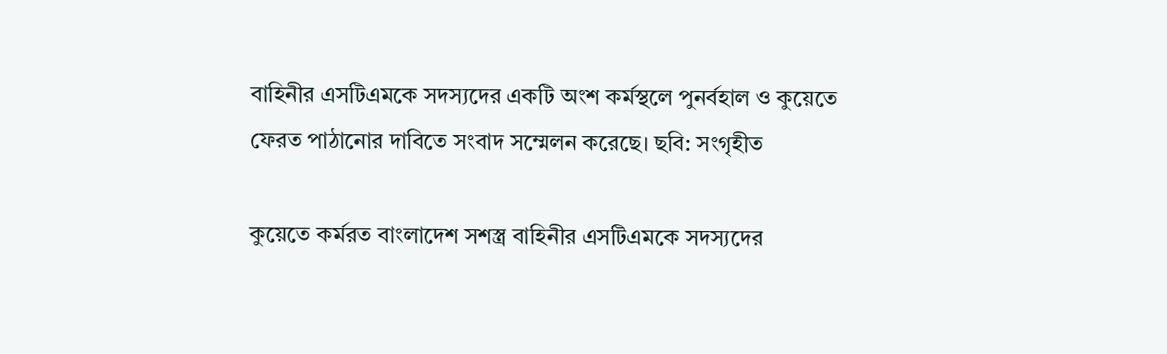বাহিনীর এসটিএমকে সদস্যদের একটি অংশ কর্মস্থলে পুনর্বহাল ও কুয়েতে ফেরত পাঠানোর দাবিতে সংবাদ সম্মেলন করেছে। ছবি: সংগৃহীত

কুয়েতে কর্মরত বাংলাদেশ সশস্ত্র বাহিনীর এসটিএমকে সদস্যদের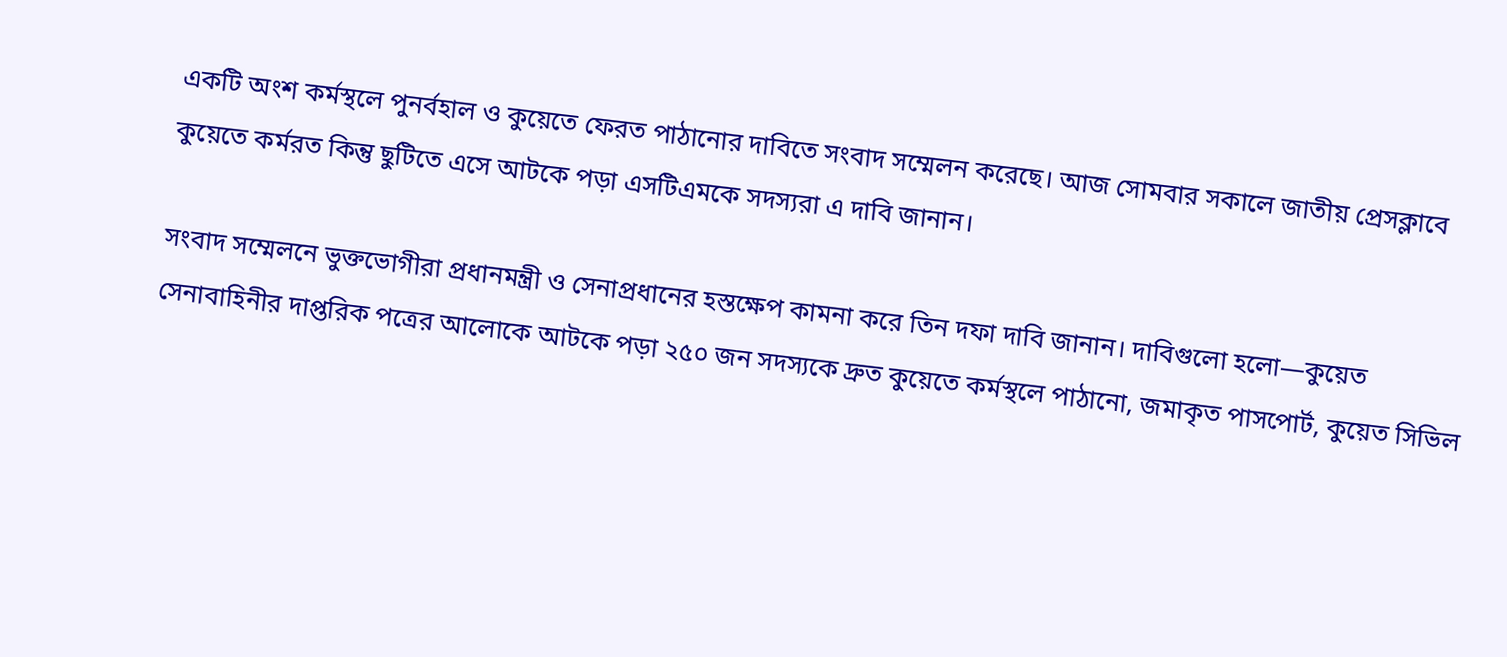একটি অংশ কর্মস্থলে পুনর্বহাল ও কুয়েতে ফেরত পাঠানোর দাবিতে সংবাদ সম্মেলন করেছে। আজ সোমবার সকালে জাতীয় প্রেসক্লাবে কুয়েতে কর্মরত কিন্তু ছুটিতে এসে আটকে পড়া এসটিএমকে সদস্যরা এ দাবি জানান।

সংবাদ সম্মেলনে ভুক্তভোগীরা প্রধানমন্ত্রী ও সেনাপ্রধানের হস্তক্ষেপ কামনা করে তিন দফা দাবি জানান। দাবিগুলো হলো—কুয়েত সেনাবাহিনীর দাপ্তরিক পত্রের আলোকে আটকে পড়া ২৫০ জন সদস্যকে দ্রুত কুয়েতে কর্মস্থলে পাঠানো, জমাকৃত পাসপোর্ট, কুয়েত সিভিল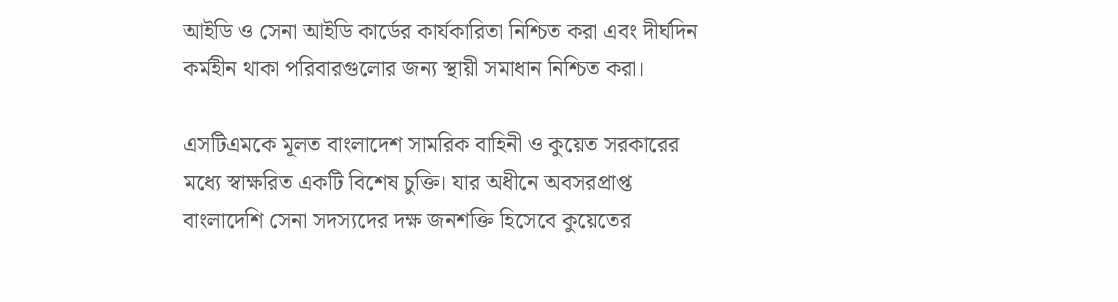আইডি ও সেনা আইডি কার্ডের কার্যকারিতা নিশ্চিত করা এবং দীর্ঘদিন কর্মহীন থাকা পরিবারগুলোর জন্য স্থায়ী সমাধান নিশ্চিত করা।

এসটিএমকে মূলত বাংলাদেশ সামরিক বাহিনী ও কুয়েত সরকারের মধ্যে স্বাক্ষরিত একটি বিশেষ চুক্তি। যার অধীনে অবসরপ্রাপ্ত বাংলাদেশি সেনা সদস্যদের দক্ষ জনশক্তি হিসেবে কুয়েতের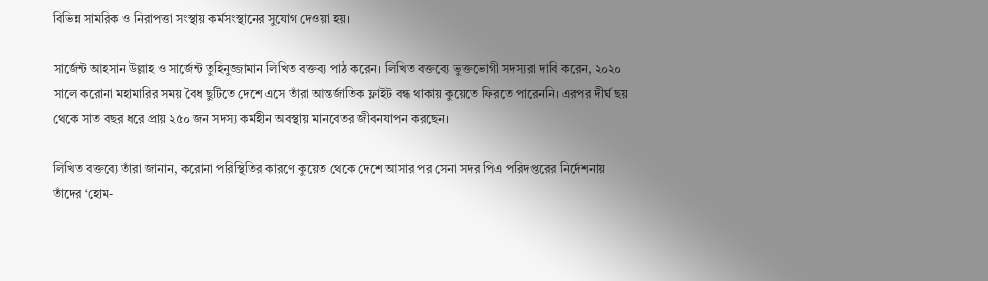বিভিন্ন সামরিক ও নিরাপত্তা সংস্থায় কর্মসংস্থানের সুযোগ দেওয়া হয়।

সার্জেন্ট আহসান উল্লাহ ও সার্জেন্ট তুহিনুজ্জামান লিখিত বক্তব্য পাঠ করেন। লিখিত বক্তব্যে ভুক্তভোগী সদস্যরা দাবি করেন, ২০২০ সালে করোনা মহামারির সময় বৈধ ছুটিতে দেশে এসে তাঁরা আন্তর্জাতিক ফ্লাইট বন্ধ থাকায় কুয়েতে ফিরতে পারেননি। এরপর দীর্ঘ ছয় থেকে সাত বছর ধরে প্রায় ২৫০ জন সদস্য কর্মহীন অবস্থায় মানবেতর জীবনযাপন করছেন।

লিখিত বক্তব্যে তাঁরা জানান, করোনা পরিস্থিতির কারণে কুয়েত থেকে দেশে আসার পর সেনা সদর পিএ পরিদপ্তরের নির্দেশনায় তাঁদের ‘হোম-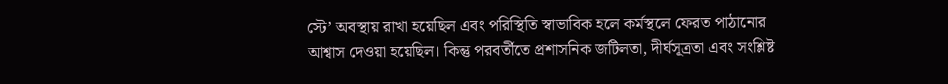স্টে’ অবস্থায় রাখা হয়েছিল এবং পরিস্থিতি স্বাভাবিক হলে কর্মস্থলে ফেরত পাঠানোর আশ্বাস দেওয়া হয়েছিল। কিন্তু পরবর্তীতে প্রশাসনিক জটিলতা, দীর্ঘসূত্রতা এবং সংশ্লিষ্ট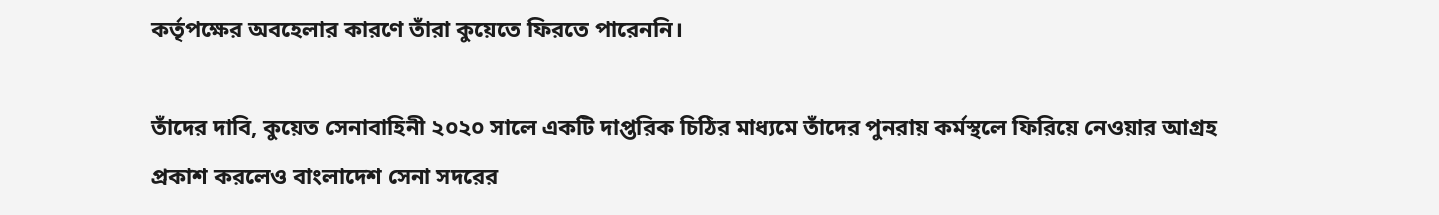কর্তৃপক্ষের অবহেলার কারণে তাঁরা কুয়েতে ফিরতে পারেননি।

তাঁদের দাবি, কুয়েত সেনাবাহিনী ২০২০ সালে একটি দাপ্তরিক চিঠির মাধ্যমে তাঁদের পুনরায় কর্মস্থলে ফিরিয়ে নেওয়ার আগ্রহ প্রকাশ করলেও বাংলাদেশ সেনা সদরের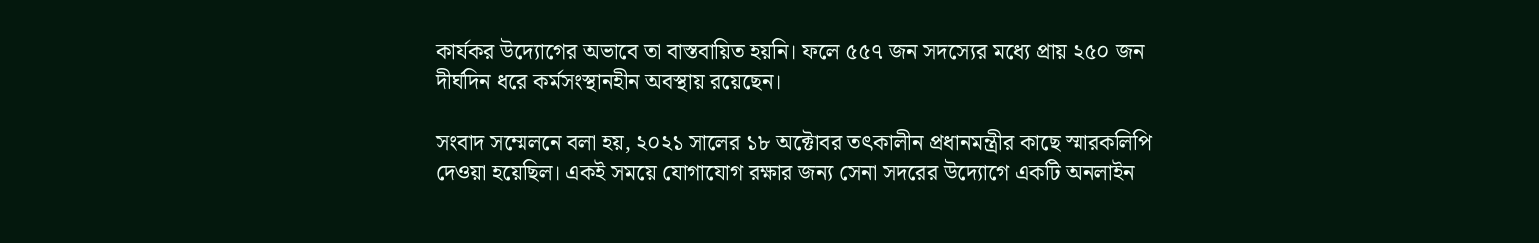কার্যকর উদ্যোগের অভাবে তা বাস্তবায়িত হয়নি। ফলে ৫৫৭ জন সদস্যের মধ্যে প্রায় ২৫০ জন দীর্ঘদিন ধরে কর্মসংস্থানহীন অবস্থায় রয়েছেন।

সংবাদ সম্মেলনে বলা হয়, ২০২১ সালের ১৮ অক্টোবর তৎকালীন প্রধানমন্ত্রীর কাছে স্মারকলিপি দেওয়া হয়েছিল। একই সময়ে যোগাযোগ রক্ষার জন্য সেনা সদরের উদ্যোগে একটি অনলাইন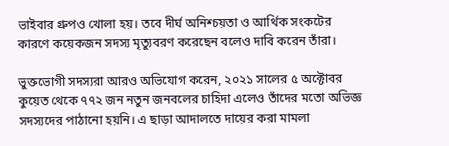ভাইবার গ্রুপও খোলা হয়। তবে দীর্ঘ অনিশ্চয়তা ও আর্থিক সংকটের কারণে কয়েকজন সদস্য মৃত্যুবরণ করেছেন বলেও দাবি করেন তাঁরা।

ভুক্তভোগী সদস্যরা আরও অভিযোগ করেন, ২০২১ সালের ৫ অক্টোবর কুয়েত থেকে ৭৭২ জন নতুন জনবলের চাহিদা এলেও তাঁদের মতো অভিজ্ঞ সদস্যদের পাঠানো হয়নি। এ ছাড়া আদালতে দায়ের করা মামলা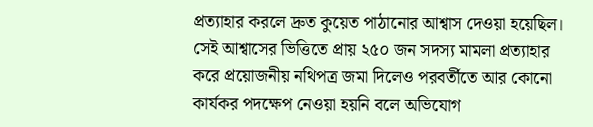প্রত্যাহার করলে দ্রুত কুয়েত পাঠানোর আশ্বাস দেওয়া হয়েছিল। সেই আশ্বাসের ভিত্তিতে প্রায় ২৫০ জন সদস্য মামলা প্রত্যাহার করে প্রয়োজনীয় নথিপত্র জমা দিলেও পরবর্তীতে আর কোনো কার্যকর পদক্ষেপ নেওয়া হয়নি বলে অভিযোগ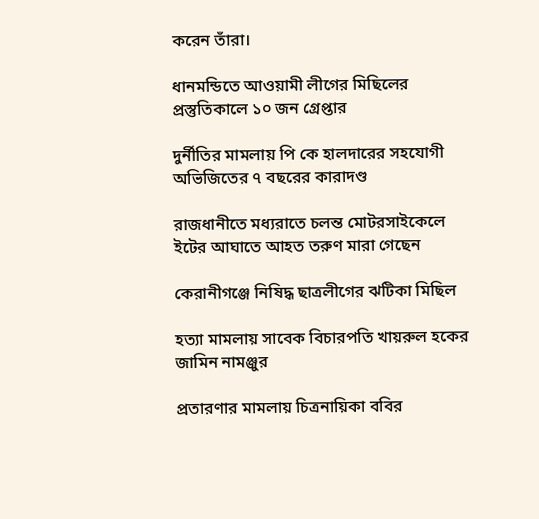করেন তাঁরা।

ধানমন্ডিতে আওয়ামী লীগের মিছিলের প্রস্তুতিকালে ১০ জন গ্রেপ্তার

দুর্নীতির মামলায় পি কে হালদারের সহযোগী অভিজিতের ৭ বছরের কারাদণ্ড

রাজধানীতে মধ্যরাতে চলন্ত মোটরসাইকেলে ইটের আঘাতে আহত তরুণ মারা গেছেন

কেরানীগঞ্জে নিষিদ্ধ ছাত্রলীগের ঝটিকা মিছিল

হত্যা মামলায় সাবেক বিচারপতি খায়রুল হকের জামিন নামঞ্জুর

প্রতারণার মামলায় চিত্রনায়িকা ববির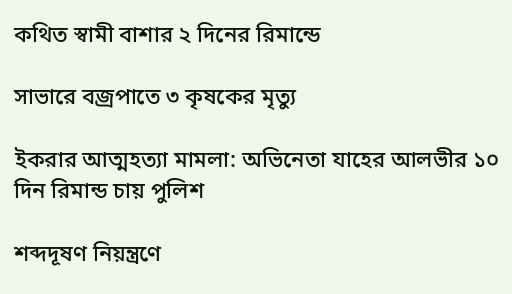কথিত স্বামী বাশার ২ দিনের রিমান্ডে

সাভারে বজ্রপাতে ৩ কৃষকের মৃত্যু

ইকরার আত্মহত্যা মামলা: অভিনেতা যাহের আলভীর ১০ দিন রিমান্ড চায় পুলিশ

শব্দদূষণ নিয়ন্ত্রণে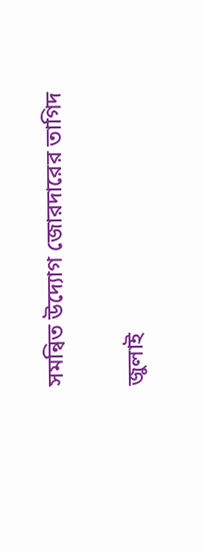সমন্বিত উদ্যোগ জোরদারের তাগিদ

জুলাই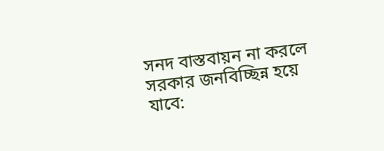সনদ বাস্তবায়ন না করলে সরকার জনবিচ্ছিন্ন হয়ে যাবে: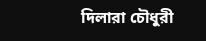দিলারা চৌধুরী